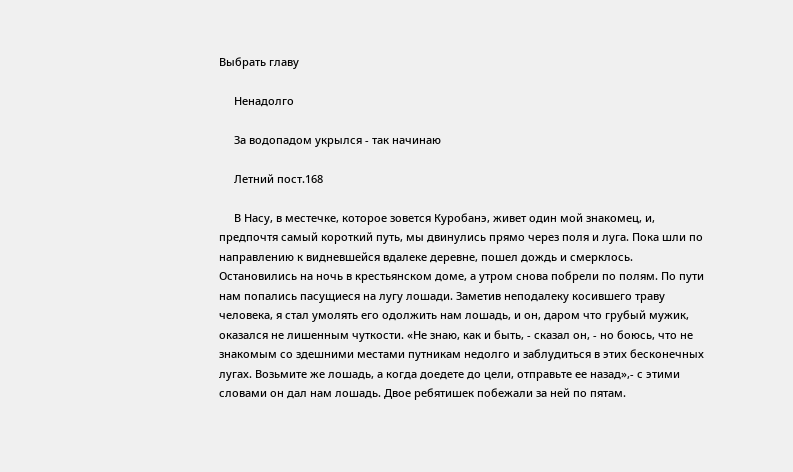Выбрать главу

     Ненадолго

     За водопадом укрылся - так начинаю

     Летний пост.168

     В Насу, в местечке, которое зовется Куробанэ, живет один мой знакомец, и, предпочтя самый короткий путь, мы двинулись прямо через поля и луга. Пока шли по направлению к видневшейся вдалеке деревне, пошел дождь и смерклось. Остановились на ночь в крестьянском доме, а утром снова побрели по полям. По пути нам попались пасущиеся на лугу лошади. Заметив неподалеку косившего траву человека, я стал умолять его одолжить нам лошадь, и он, даром что грубый мужик, оказался не лишенным чуткости. «Не знаю, как и быть, - сказал он, - но боюсь, что не знакомым со здешними местами путникам недолго и заблудиться в этих бесконечных лугах. Возьмите же лошадь, а когда доедете до цели, отправьте ее назад»,- с этими словами он дал нам лошадь. Двое ребятишек побежали за ней по пятам.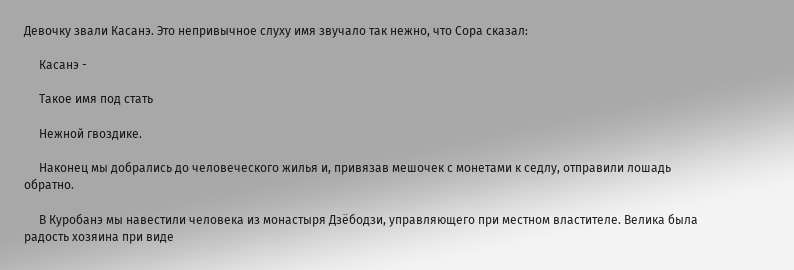Девочку звали Касанэ. Это непривычное слуху имя звучало так нежно, что Сора сказал:

     Касанэ -

     Такое имя под стать

     Нежной гвоздике.

     Наконец мы добрались до человеческого жилья и, привязав мешочек с монетами к седлу, отправили лошадь обратно.

     В Куробанэ мы навестили человека из монастыря Дзёбодзи, управляющего при местном властителе. Велика была радость хозяина при виде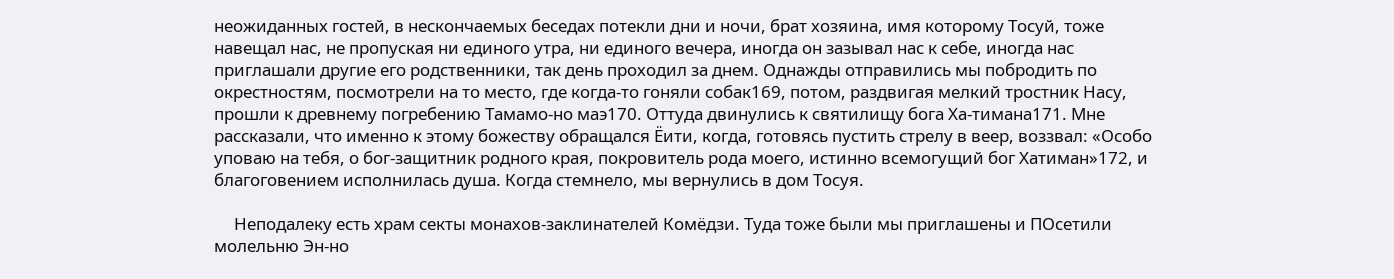неожиданных гостей, в нескончаемых беседах потекли дни и ночи, брат хозяина, имя которому Тосуй, тоже навещал нас, не пропуская ни единого утра, ни единого вечера, иногда он зазывал нас к себе, иногда нас приглашали другие его родственники, так день проходил за днем. Однажды отправились мы побродить по окрестностям, посмотрели на то место, где когда-то гоняли собак169, потом, раздвигая мелкий тростник Насу, прошли к древнему погребению Тамамо-но маэ170. Оттуда двинулись к святилищу бога Ха-тимана171. Мне рассказали, что именно к этому божеству обращался Ёити, когда, готовясь пустить стрелу в веер, воззвал: «Особо уповаю на тебя, о бог-защитник родного края, покровитель рода моего, истинно всемогущий бог Хатиман»172, и благоговением исполнилась душа. Когда стемнело, мы вернулись в дом Тосуя.

     Неподалеку есть храм секты монахов-заклинателей Комёдзи. Туда тоже были мы приглашены и ПОсетили молельню Эн-но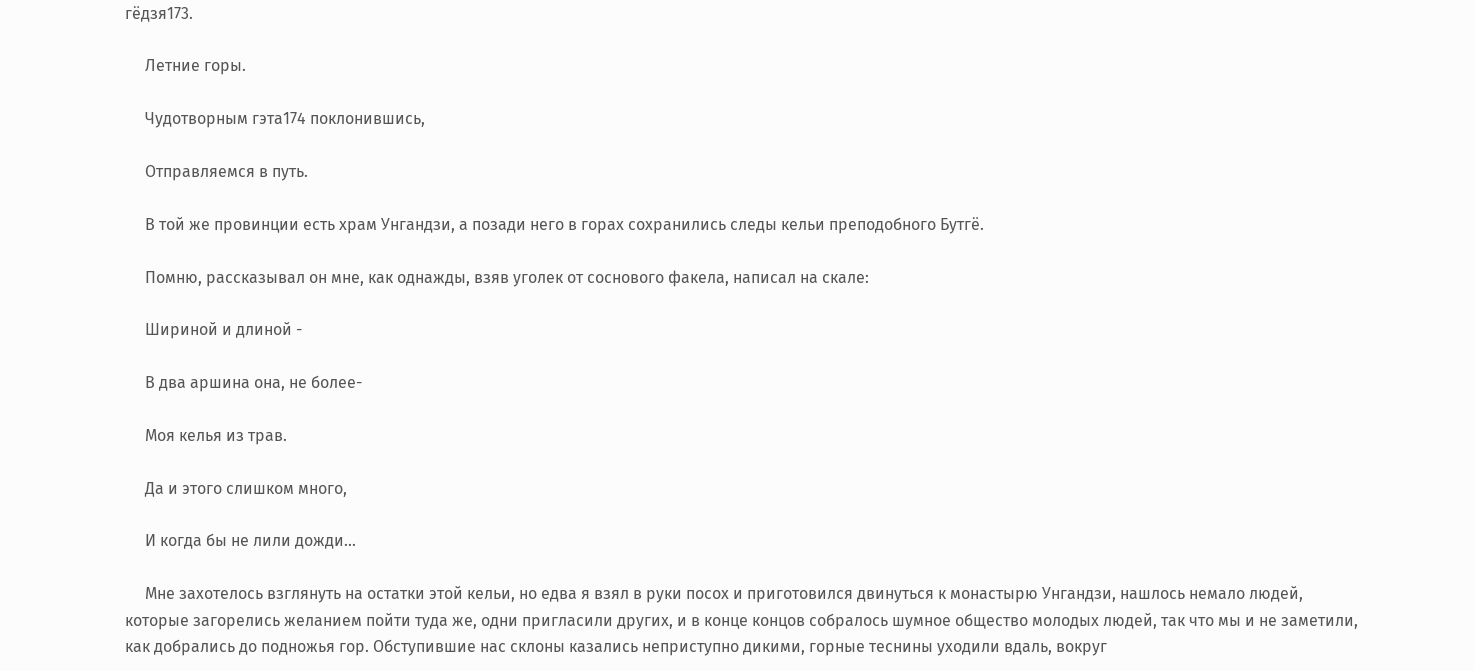гёдзя173.

     Летние горы.

     Чудотворным гэта174 поклонившись,

     Отправляемся в путь.

     В той же провинции есть храм Унгандзи, а позади него в горах сохранились следы кельи преподобного Бутгё.

     Помню, рассказывал он мне, как однажды, взяв уголек от соснового факела, написал на скале:

     Шириной и длиной -

     В два аршина она, не более-

     Моя келья из трав.

     Да и этого слишком много,

     И когда бы не лили дожди...

     Мне захотелось взглянуть на остатки этой кельи, но едва я взял в руки посох и приготовился двинуться к монастырю Унгандзи, нашлось немало людей, которые загорелись желанием пойти туда же, одни пригласили других, и в конце концов собралось шумное общество молодых людей, так что мы и не заметили, как добрались до подножья гор. Обступившие нас склоны казались неприступно дикими, горные теснины уходили вдаль, вокруг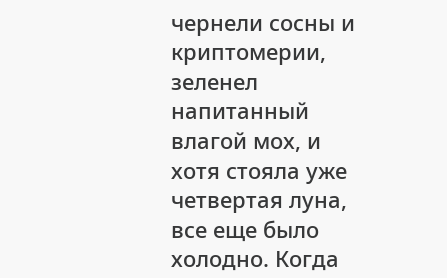чернели сосны и криптомерии, зеленел напитанный влагой мох, и хотя стояла уже четвертая луна, все еще было холодно. Когда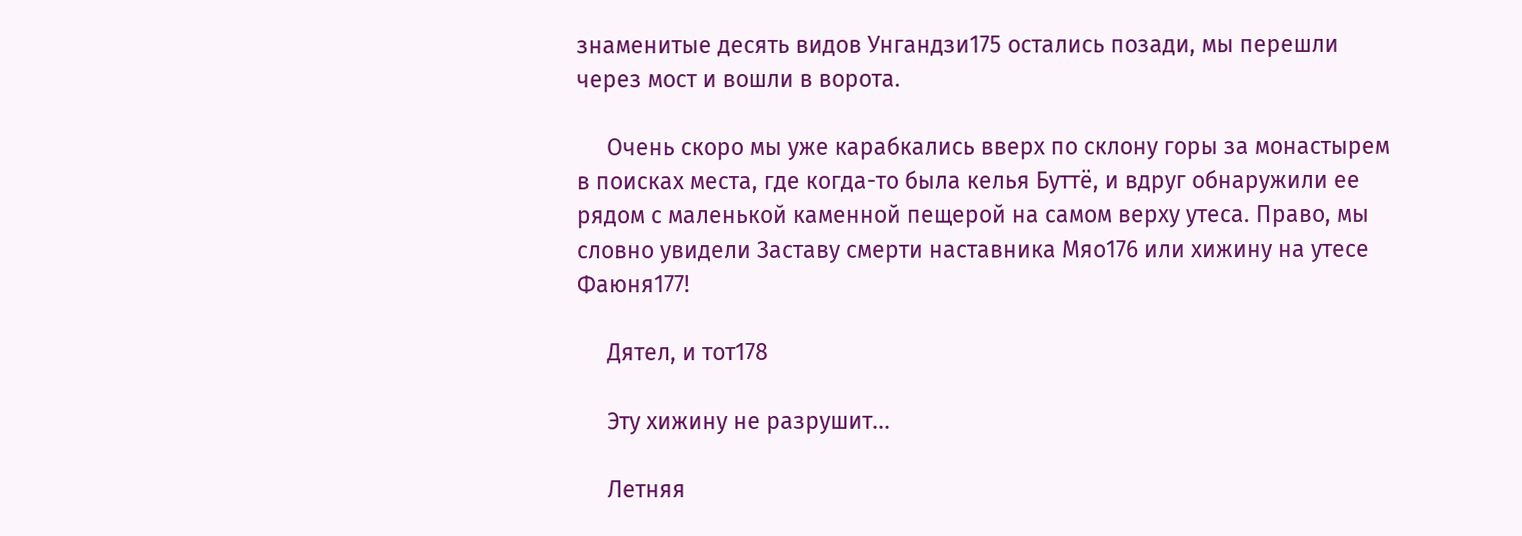знаменитые десять видов Унгандзи175 остались позади, мы перешли через мост и вошли в ворота.

     Очень скоро мы уже карабкались вверх по склону горы за монастырем в поисках места, где когда-то была келья Буттё, и вдруг обнаружили ее рядом с маленькой каменной пещерой на самом верху утеса. Право, мы словно увидели Заставу смерти наставника Мяо176 или хижину на утесе Фаюня177!

     Дятел, и тот178

     Эту хижину не разрушит...

     Летняя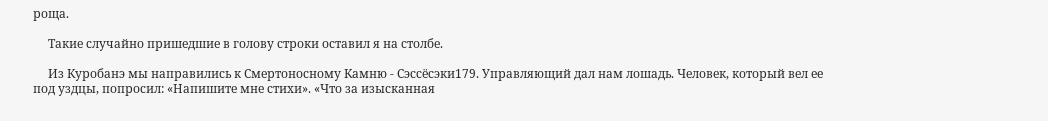роща.

     Такие случайно пришедшие в голову строки оставил я на столбе.

     Из Куробанэ мы направились к Смертоносному Камню - Сэссёсэки179. Управляющий дал нам лошадь. Человек, который вел ее под уздцы, попросил: «Напишите мне стихи». «Что за изысканная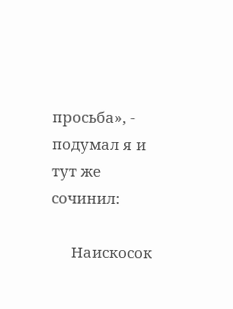просьба», - подумал я и тут же сочинил:

     Наискосок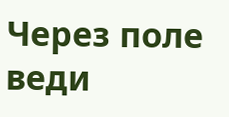Через поле веди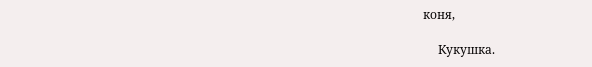коня,

     Кукушка.